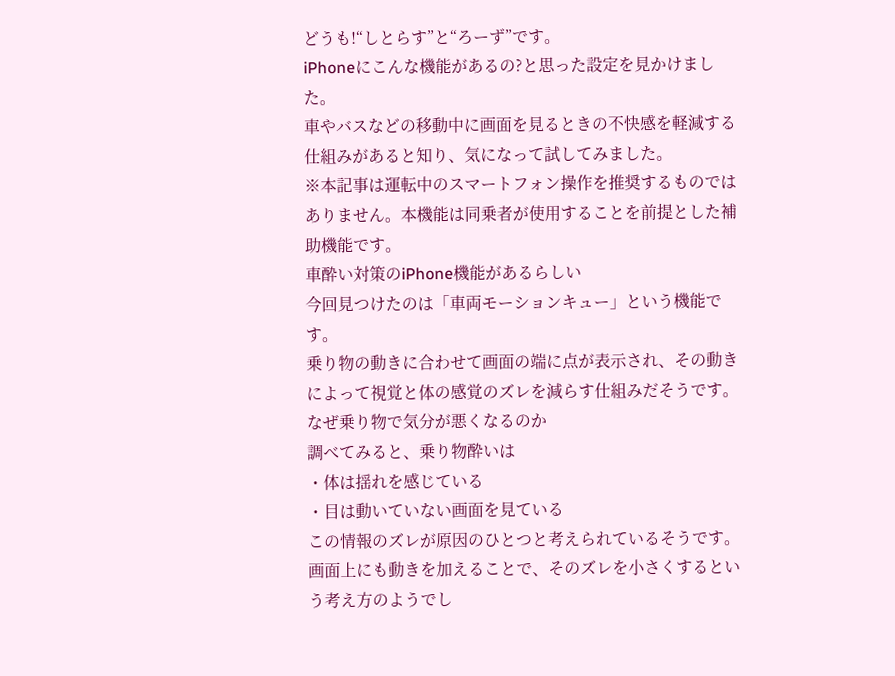どうも!“しとらす”と“ろーず”です。
iPhoneにこんな機能があるの?と思った設定を見かけました。
車やバスなどの移動中に画面を見るときの不快感を軽減する仕組みがあると知り、気になって試してみました。
※本記事は運転中のスマートフォン操作を推奨するものではありません。本機能は同乗者が使用することを前提とした補助機能です。
車酔い対策のiPhone機能があるらしい
今回見つけたのは「車両モーションキュー」という機能です。
乗り物の動きに合わせて画面の端に点が表示され、その動きによって視覚と体の感覚のズレを減らす仕組みだそうです。
なぜ乗り物で気分が悪くなるのか
調べてみると、乗り物酔いは
・体は揺れを感じている
・目は動いていない画面を見ている
この情報のズレが原因のひとつと考えられているそうです。
画面上にも動きを加えることで、そのズレを小さくするという考え方のようでし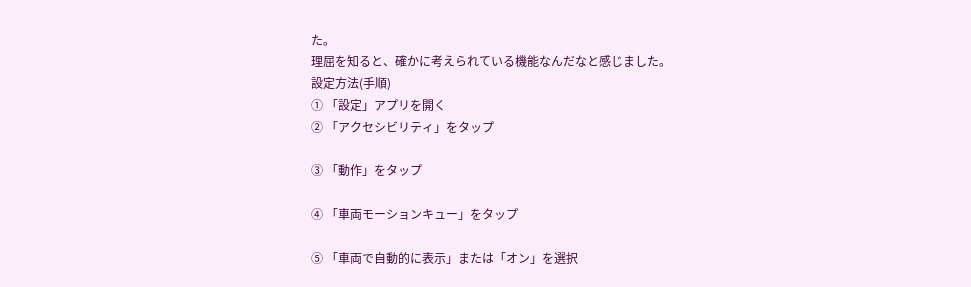た。
理屈を知ると、確かに考えられている機能なんだなと感じました。
設定方法(手順)
① 「設定」アプリを開く
② 「アクセシビリティ」をタップ

③ 「動作」をタップ

④ 「車両モーションキュー」をタップ

⑤ 「車両で自動的に表示」または「オン」を選択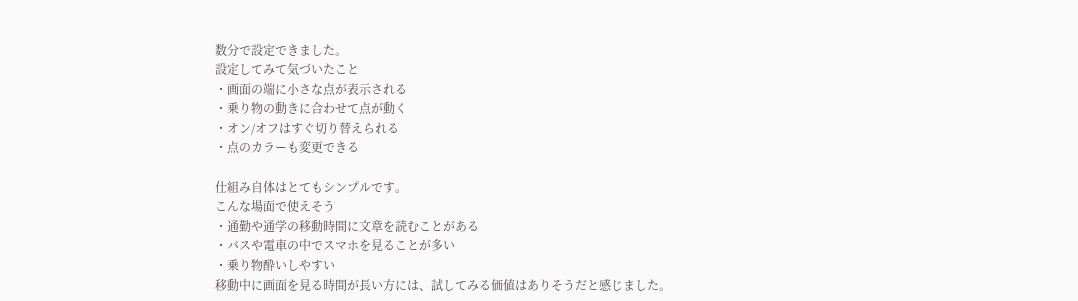数分で設定できました。
設定してみて気づいたこと
・画面の端に小さな点が表示される
・乗り物の動きに合わせて点が動く
・オン/オフはすぐ切り替えられる
・点のカラーも変更できる

仕組み自体はとてもシンプルです。
こんな場面で使えそう
・通勤や通学の移動時間に文章を読むことがある
・バスや電車の中でスマホを見ることが多い
・乗り物酔いしやすい
移動中に画面を見る時間が長い方には、試してみる価値はありそうだと感じました。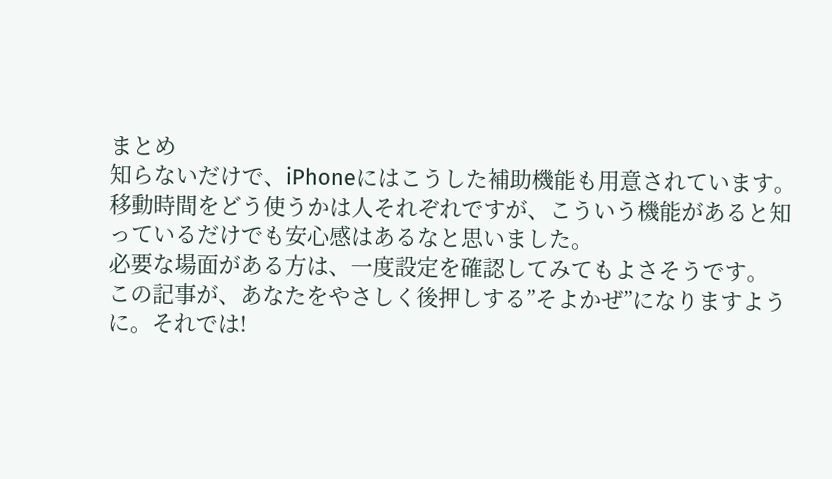まとめ
知らないだけで、iPhoneにはこうした補助機能も用意されています。
移動時間をどう使うかは人それぞれですが、こういう機能があると知っているだけでも安心感はあるなと思いました。
必要な場面がある方は、一度設定を確認してみてもよさそうです。
この記事が、あなたをやさしく後押しする”そよかぜ”になりますように。それでは!